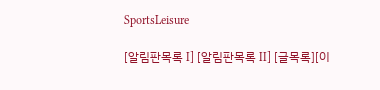SportsLeisure

[알림판목록 I] [알림판목록 II] [글목록][이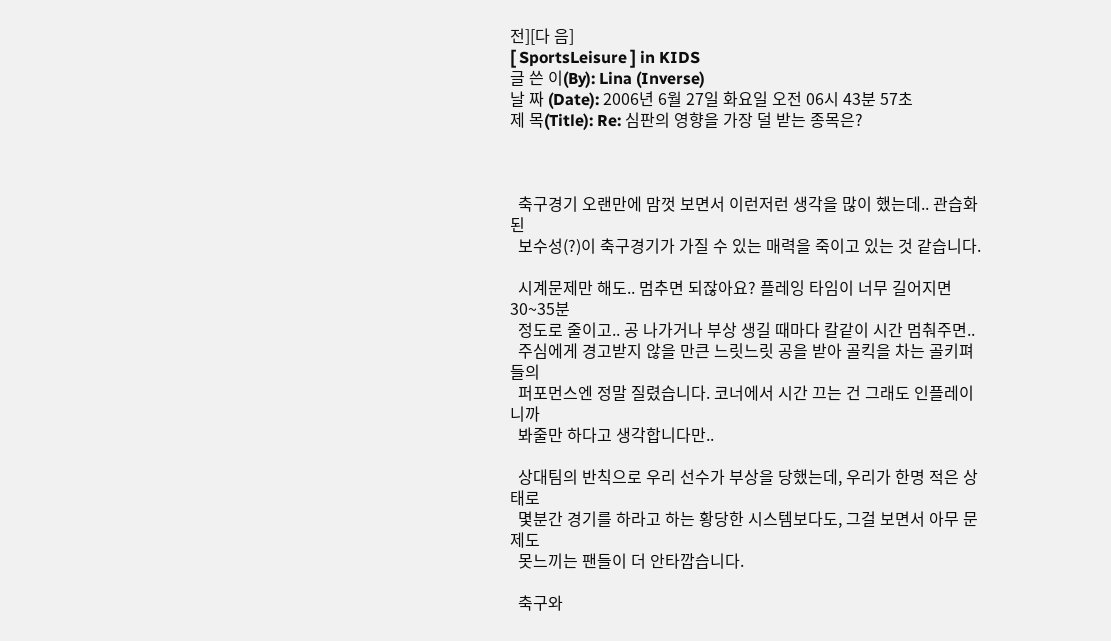전][다 음]
[ SportsLeisure ] in KIDS
글 쓴 이(By): Lina (Inverse)
날 짜 (Date): 2006년 6월 27일 화요일 오전 06시 43분 57초
제 목(Title): Re: 심판의 영향을 가장 덜 받는 종목은?



  축구경기 오랜만에 맘껏 보면서 이런저런 생각을 많이 했는데.. 관습화된
  보수성(?)이 축구경기가 가질 수 있는 매력을 죽이고 있는 것 같습니다.

  시계문제만 해도.. 멈추면 되잖아요? 플레잉 타임이 너무 길어지면 30~35분
  정도로 줄이고.. 공 나가거나 부상 생길 때마다 칼같이 시간 멈춰주면..
  주심에게 경고받지 않을 만큰 느릿느릿 공을 받아 골킥을 차는 골키펴들의
  퍼포먼스엔 정말 질렸습니다. 코너에서 시간 끄는 건 그래도 인플레이니까
  봐줄만 하다고 생각합니다만..

  상대팀의 반칙으로 우리 선수가 부상을 당했는데, 우리가 한명 적은 상태로
  몇분간 경기를 하라고 하는 황당한 시스템보다도, 그걸 보면서 아무 문제도
  못느끼는 팬들이 더 안타깝습니다.

  축구와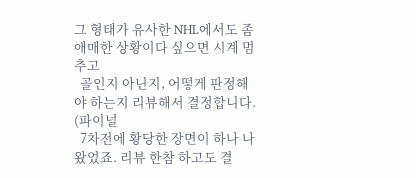그 형태가 유사한 NHL에서도 좀 애매한 상황이다 싶으면 시계 멈추고
  골인지 아닌지, 어떻게 판정해야 하는지 리뷰해서 결정합니다. (파이널
  7차전에 황당한 장면이 하나 나왔었죠. 리뷰 한참 하고도 결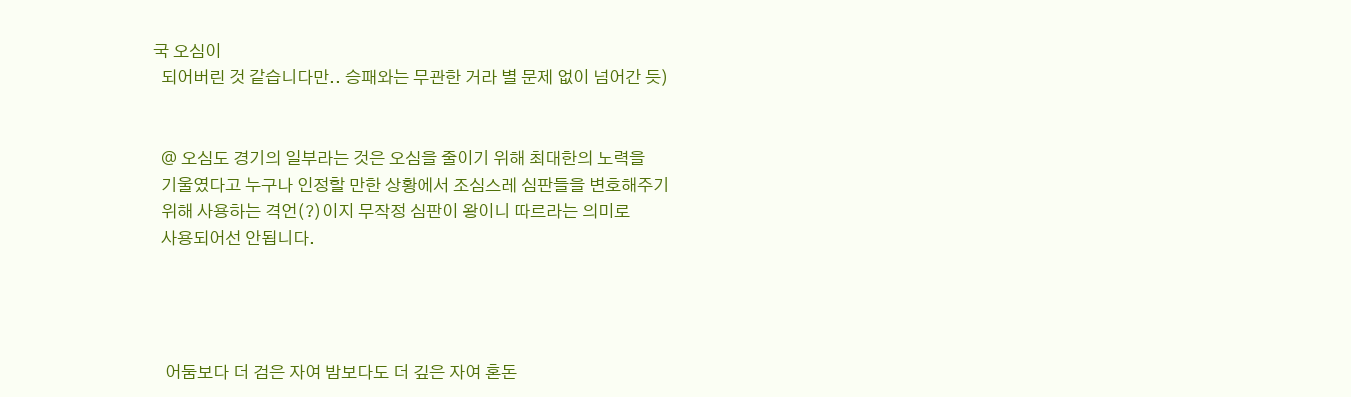국 오심이
  되어버린 것 같습니다만.. 승패와는 무관한 거라 별 문제 없이 넘어간 듯)


  @ 오심도 경기의 일부라는 것은 오심을 줄이기 위해 최대한의 노력을
  기울였다고 누구나 인정할 만한 상황에서 조심스레 심판들을 변호해주기
  위해 사용하는 격언(?)이지 무작정 심판이 왕이니 따르라는 의미로
  사용되어선 안됩니다.




   어둠보다 더 검은 자여 밤보다도 더 깊은 자여 혼돈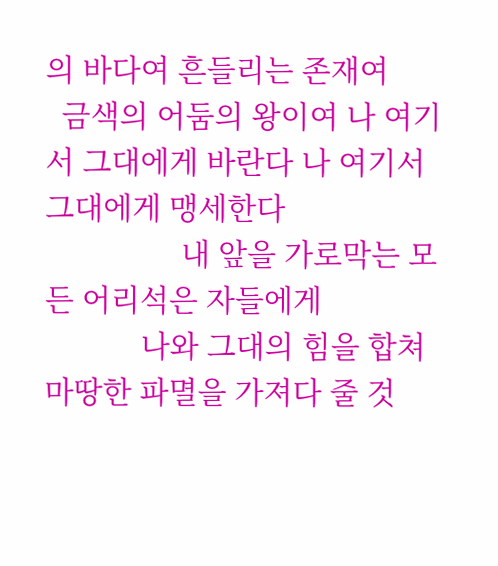의 바다여 흔들리는 존재여
  금색의 어둠의 왕이여 나 여기서 그대에게 바란다 나 여기서 그대에게 맹세한다
                 내 앞을 가로막는 모든 어리석은 자들에게
            나와 그대의 힘을 합쳐 마땅한 파멸을 가져다 줄 것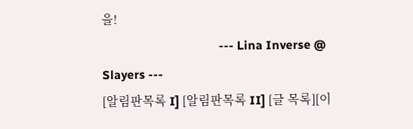을!
                                       --- Lina Inverse @ Slayers ---
[알림판목록 I] [알림판목록 II] [글 목록][이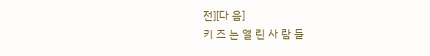전][다 음]
키 즈 는 열 린 사 람 들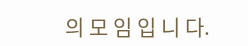의 모 임 입 니 다.